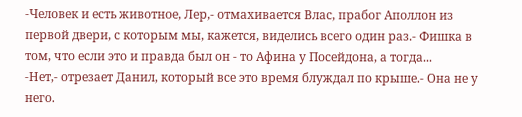-Человек и есть животное, Лер,- отмахивается Влас, прабог Аполлон из первой двери, с которым мы, кажется, виделись всего один раз.- Фишка в том, что если это и правда был он - то Афина у Посейдона, а тогда...
-Нет,- отрезает Данил, который все это время блуждал по крыше.- Она не у него.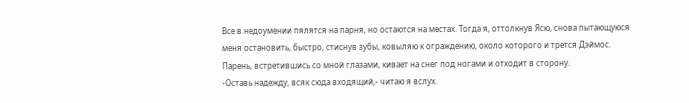Все в недоумении пялятся на парня, но остаются на местах. Тогда я, оттолкнув Ясю, снова пытающуюся меня остановить, быстро, стиснув зубы, ковыляю к ограждению, около которого и трется Дэймос. Парень, встретившись со мной глазами, кивает на снег под ногами и отходит в сторону.
-Оставь надежду, всяк сюда входящий,- читаю я вслух.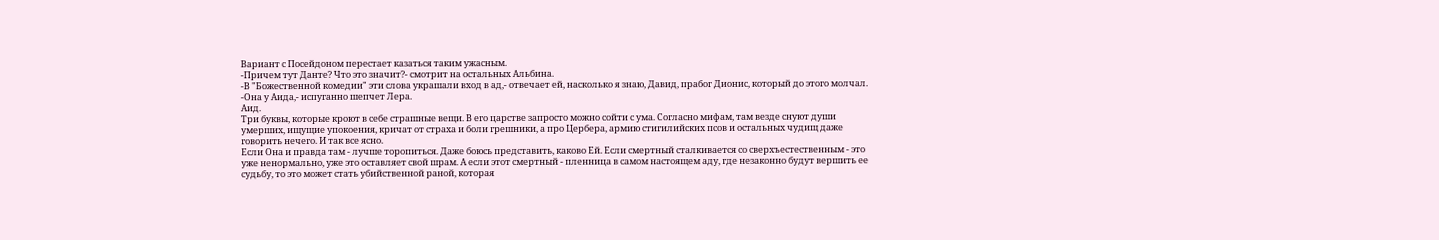Вариант с Посейдоном перестает казаться таким ужасным.
-Причем тут Данте? Что это значит?- смотрит на остальных Альбина.
-В "Божественной комедии" эти слова украшали вход в ад,- отвечает ей, насколько я знаю, Давид, прабог Дионис, который до этого молчал.
-Она у Аида,- испуганно шепчет Лера.
Аид.
Три буквы, которые кроют в себе страшные вещи. В его царстве запросто можно сойти с ума. Согласно мифам, там везде снуют души умерших, ищущие упокоения, кричат от страха и боли грешники, а про Цербера, армию стигилийских псов и остальных чудищ даже говорить нечего. И так все ясно.
Если Она и правда там - лучше торопиться. Даже боюсь представить, каково Ей. Если смертный сталкивается со сверхъестественным - это уже ненормально, уже это оставляет свой шрам. А если этот смертный - пленница в самом настоящем аду, где незаконно будут вершить ее судьбу, то это может стать убийственной раной, которая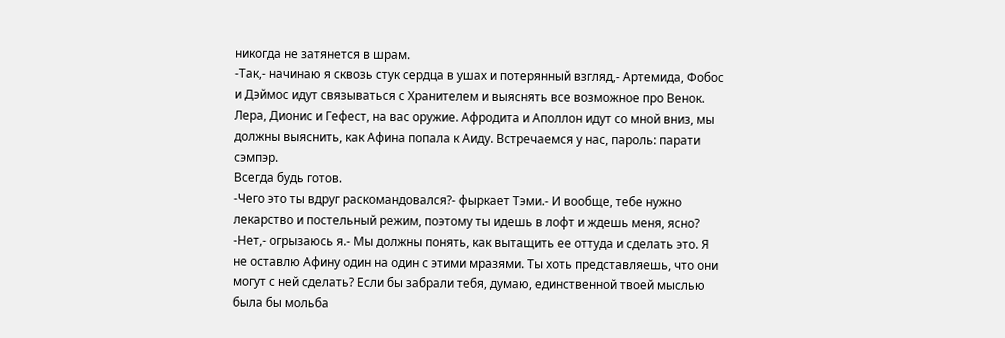никогда не затянется в шрам.
-Так,- начинаю я сквозь стук сердца в ушах и потерянный взгляд,- Артемида, Фобос и Дэймос идут связываться с Хранителем и выяснять все возможное про Венок. Лера, Дионис и Гефест, на вас оружие. Афродита и Аполлон идут со мной вниз, мы должны выяснить, как Афина попала к Аиду. Встречаемся у нас, пароль: парати сэмпэр.
Всегда будь готов.
-Чего это ты вдруг раскомандовался?- фыркает Тэми.- И вообще, тебе нужно лекарство и постельный режим, поэтому ты идешь в лофт и ждешь меня, ясно?
-Нет,- огрызаюсь я.- Мы должны понять, как вытащить ее оттуда и сделать это. Я не оставлю Афину один на один с этими мразями. Ты хоть представляешь, что они могут с ней сделать? Если бы забрали тебя, думаю, единственной твоей мыслью была бы мольба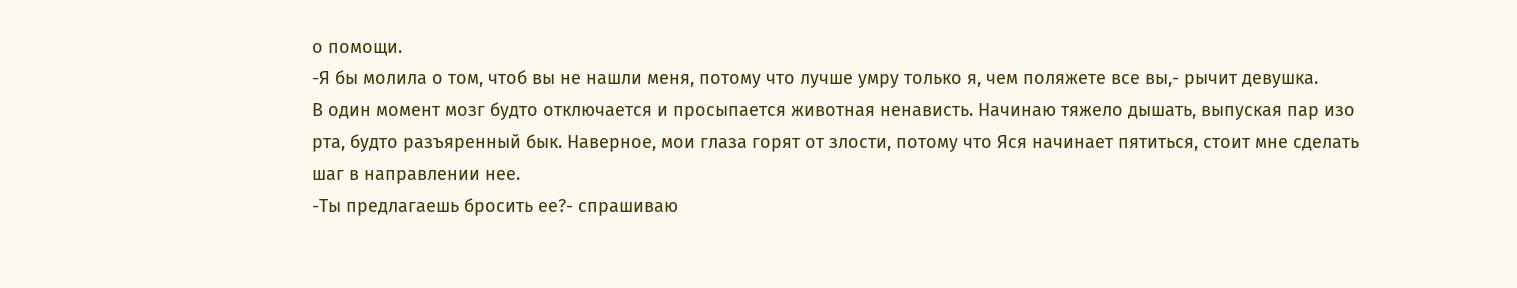о помощи.
-Я бы молила о том, чтоб вы не нашли меня, потому что лучше умру только я, чем поляжете все вы,- рычит девушка.
В один момент мозг будто отключается и просыпается животная ненависть. Начинаю тяжело дышать, выпуская пар изо рта, будто разъяренный бык. Наверное, мои глаза горят от злости, потому что Яся начинает пятиться, стоит мне сделать шаг в направлении нее.
-Ты предлагаешь бросить ее?- спрашиваю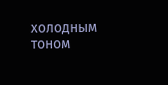холодным тоном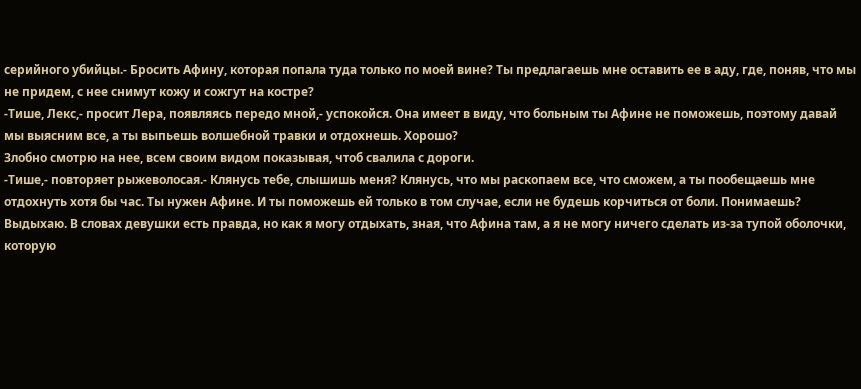серийного убийцы.- Бросить Афину, которая попала туда только по моей вине? Ты предлагаешь мне оставить ее в аду, где, поняв, что мы не придем, с нее снимут кожу и сожгут на костре?
-Тише, Лекс,- просит Лера, появляясь передо мной,- успокойся. Она имеет в виду, что больным ты Афине не поможешь, поэтому давай мы выясним все, а ты выпьешь волшебной травки и отдохнешь. Хорошо?
Злобно смотрю на нее, всем своим видом показывая, чтоб свалила с дороги.
-Тише,- повторяет рыжеволосая.- Клянусь тебе, слышишь меня? Клянусь, что мы раскопаем все, что сможем, а ты пообещаешь мне отдохнуть хотя бы час. Ты нужен Афине. И ты поможешь ей только в том случае, если не будешь корчиться от боли. Понимаешь?
Выдыхаю. В словах девушки есть правда, но как я могу отдыхать, зная, что Афина там, а я не могу ничего сделать из-за тупой оболочки, которую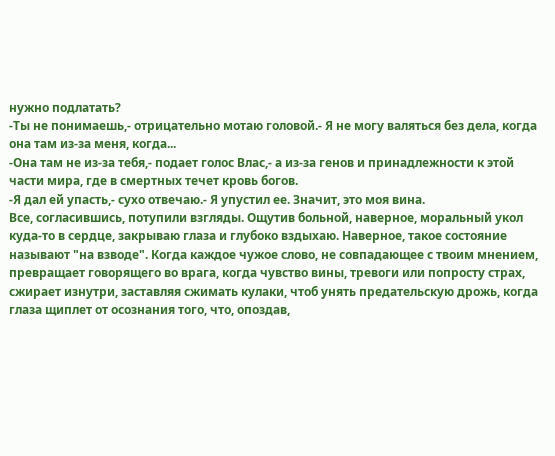нужно подлатать?
-Ты не понимаешь,- отрицательно мотаю головой.- Я не могу валяться без дела, когда она там из-за меня, когда...
-Она там не из-за тебя,- подает голос Влас,- а из-за генов и принадлежности к этой части мира, где в смертных течет кровь богов.
-Я дал ей упасть,- сухо отвечаю.- Я упустил ее. Значит, это моя вина.
Все, согласившись, потупили взгляды. Ощутив больной, наверное, моральный укол куда-то в сердце, закрываю глаза и глубоко вздыхаю. Наверное, такое состояние называют "на взводе". Когда каждое чужое слово, не совпадающее с твоим мнением, превращает говорящего во врага, когда чувство вины, тревоги или попросту страх, сжирает изнутри, заставляя сжимать кулаки, чтоб унять предательскую дрожь, когда глаза щиплет от осознания того, что, опоздав,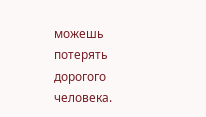можешь потерять дорогого человека.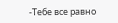-Тебе все равно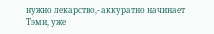нужно лекарство,- аккуратно начинает Тэми, уже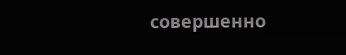совершенно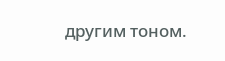другим тоном.